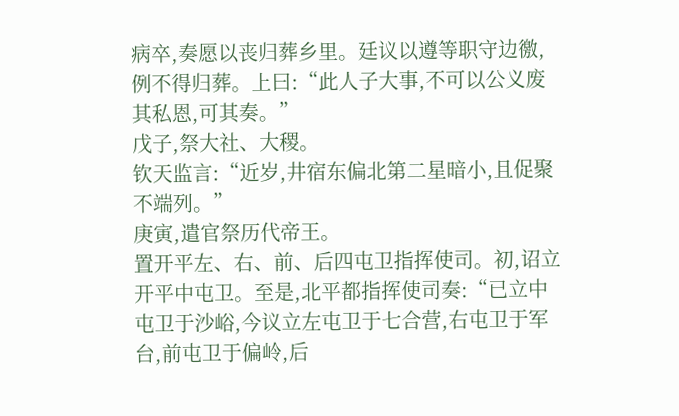病卒,奏愿以丧归葬乡里。廷议以遵等职守边徼,例不得归葬。上曰:“此人子大事,不可以公义废其私恩,可其奏。”
戊子,祭大社、大稷。
钦天监言:“近岁,井宿东偏北第二星暗小,且促聚不端列。”
庚寅,遣官祭历代帝王。
置开平左、右、前、后四屯卫指挥使司。初,诏立开平中屯卫。至是,北平都指挥使司奏:“已立中屯卫于沙峪,今议立左屯卫于七合营,右屯卫于军台,前屯卫于偏岭,后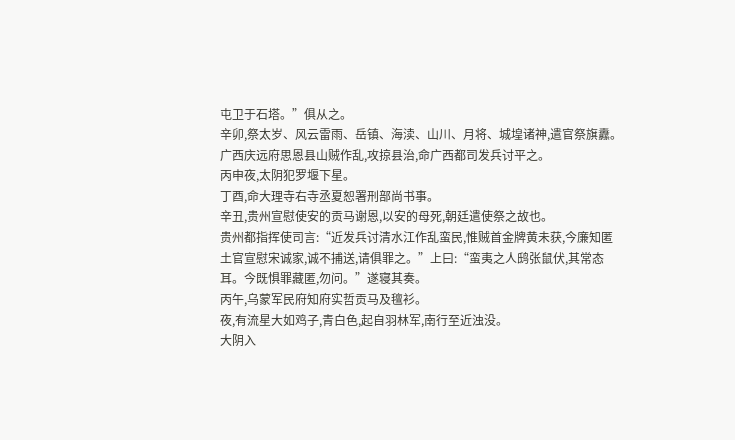屯卫于石塔。”俱从之。
辛卯,祭太岁、风云雷雨、岳镇、海渎、山川、月将、城堭诸神,遣官祭旗纛。
广西庆远府思恩县山贼作乱,攻掠县治,命广西都司发兵讨平之。
丙申夜,太阴犯罗堰下星。
丁酉,命大理寺右寺丞夏恕署刑部尚书事。
辛丑,贵州宣慰使安的贡马谢恩,以安的母死,朝廷遣使祭之故也。
贵州都指挥使司言:“近发兵讨清水江作乱蛮民,惟贼首金牌黄未获,今廉知匿土官宣慰宋诚家,诚不捕送,请俱罪之。”上曰:“蛮夷之人鸱张鼠伏,其常态耳。今既惧罪藏匿,勿问。”遂寝其奏。
丙午,乌蒙军民府知府实哲贡马及氊衫。
夜,有流星大如鸡子,青白色,起自羽林军,南行至近浊没。
大阴入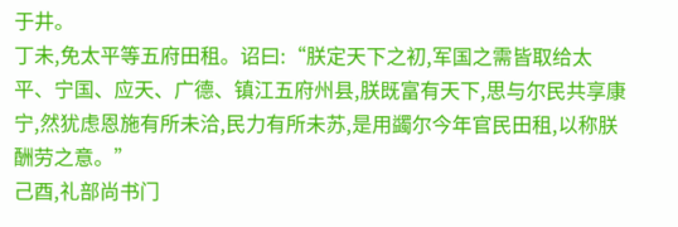于井。
丁未,免太平等五府田租。诏曰:“朕定天下之初,军国之需皆取给太平、宁国、应天、广德、镇江五府州县,朕既富有天下,思与尔民共享康宁,然犹虑恩施有所未洽,民力有所未苏,是用蠲尔今年官民田租,以称朕酬劳之意。”
己酉,礼部尚书门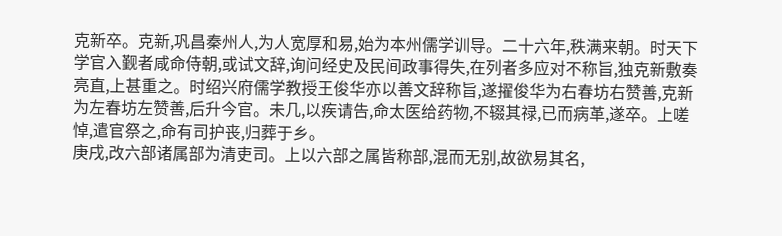克新卒。克新,巩昌秦州人,为人宽厚和易,始为本州儒学训导。二十六年,秩满来朝。时天下学官入觐者咸命侍朝,或试文辞,询问经史及民间政事得失,在列者多应对不称旨,独克新敷奏亮直,上甚重之。时绍兴府儒学教授王俊华亦以善文辞称旨,遂擢俊华为右春坊右赞善,克新为左春坊左赞善,后升今官。未几,以疾请告,命太医给药物,不辍其禄,已而病革,遂卒。上嗟悼,遣官祭之,命有司护丧,归葬于乡。
庚戌,改六部诸属部为清吏司。上以六部之属皆称部,混而无别,故欲易其名,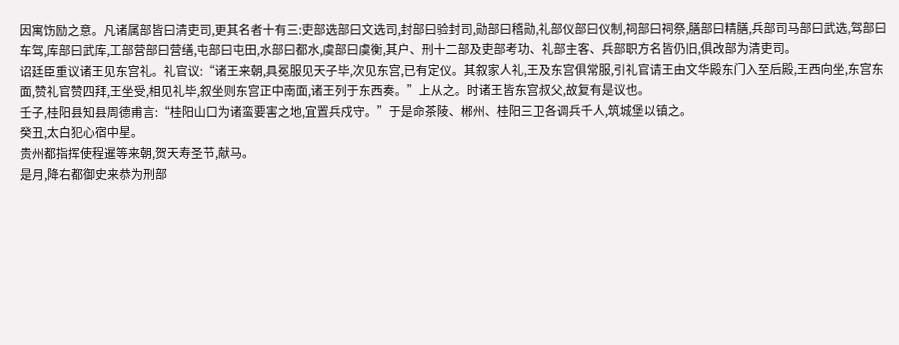因寓饬励之意。凡诸属部皆曰清吏司,更其名者十有三:吏部选部曰文选司,封部曰验封司,勋部曰稽勋,礼部仪部曰仪制,祠部曰祠祭,膳部曰精膳,兵部司马部曰武选,驾部曰车驾,库部曰武库,工部营部曰营缮,屯部曰屯田,水部曰都水,虞部曰虞衡,其户、刑十二部及吏部考功、礼部主客、兵部职方名皆仍旧,俱改部为清吏司。
诏廷臣重议诸王见东宫礼。礼官议:“诸王来朝,具冕服见天子毕,次见东宫,已有定仪。其叙家人礼,王及东宫俱常服,引礼官请王由文华殿东门入至后殿,王西向坐,东宫东面,赞礼官赞四拜,王坐受,相见礼毕,叙坐则东宫正中南面,诸王列于东西奏。”上从之。时诸王皆东宫叔父,故复有是议也。
壬子,桂阳县知县周德甫言:“桂阳山口为诸蛮要害之地,宜置兵戍守。”于是命茶陵、郴州、桂阳三卫各调兵千人,筑城堡以镇之。
癸丑,太白犯心宿中星。
贵州都指挥使程暹等来朝,贺天寿圣节,献马。
是月,降右都御史来恭为刑部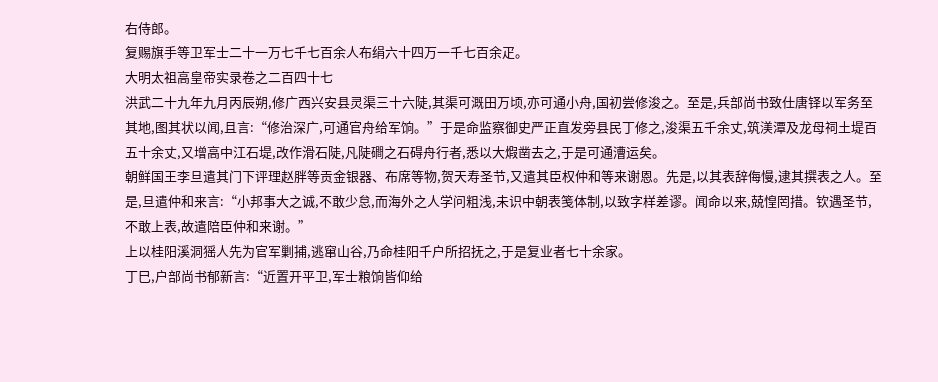右侍郎。
复赐旗手等卫军士二十一万七千七百余人布绢六十四万一千七百余疋。
大明太祖高皇帝实录卷之二百四十七
洪武二十九年九月丙辰朔,修广西兴安县灵渠三十六陡,其渠可溉田万顷,亦可通小舟,国初尝修浚之。至是,兵部尚书致仕唐铎以军务至其地,图其状以闻,且言:“修治深广,可通官舟给军饷。”于是命监察御史严正直发旁县民丁修之,浚渠五千余丈,筑渼潭及龙母祠土堤百五十余丈,又增高中江石堤,改作滑石陡,凡陡磵之石碍舟行者,悉以大煆凿去之,于是可通漕运矣。
朝鲜国王李旦遣其门下评理赵胖等贡金银器、布席等物,贺天寿圣节,又遣其臣权仲和等来谢恩。先是,以其表辞侮慢,逮其撰表之人。至是,旦遣仲和来言:“小邦事大之诚,不敢少怠,而海外之人学问粗浅,未识中朝表笺体制,以致字样差谬。闻命以来,兢惶罔措。钦遇圣节,不敢上表,故遣陪臣仲和来谢。”
上以桂阳溪洞猺人先为官军剿捕,逃窜山谷,乃命桂阳千户所招抚之,于是复业者七十余家。
丁巳,户部尚书郁新言:“近置开平卫,军士粮饷皆仰给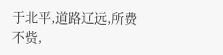于北平,道路辽远,所费不赀,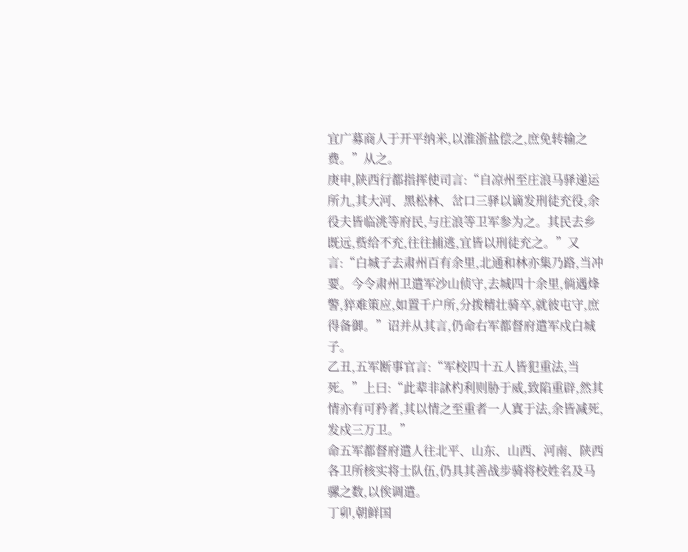宜广募商人于开平纳米,以淮浙盐偿之,庶免转输之费。”从之。
庚申,陕西行都指挥使司言:“自凉州至庄浪马驿递运所九,其大河、黑松林、岔口三驿以谪发刑徒充役,余役夫皆临洮等府民,与庄浪等卫军参为之。其民去乡既远,赀给不充,往往捕逃,宜皆以刑徒充之。”又言:“白城子去肃州百有余里,北通和林亦集乃路,当冲要。今令肃州卫遣军沙山侦守,去城四十余里,倘遇烽警,猝难策应,如置千户所,分拨精壮骑卒,就彼屯守,庶得备御。”诏并从其言,仍命右军都督府遣军戍白城子。
乙丑,五军断事官言:“军校四十五人皆犯重法,当死。”上曰:“此辈非訹杓利则胁于威,致陷重辟,然其情亦有可矜者,其以情之至重者一人寘于法,余皆减死,发戍三万卫。”
命五军都督府遣人往北平、山东、山西、河南、陕西各卫所核实将士队伍,仍具其善战步骑将校姓名及马骡之数,以俟调遣。
丁卯,朝鲜国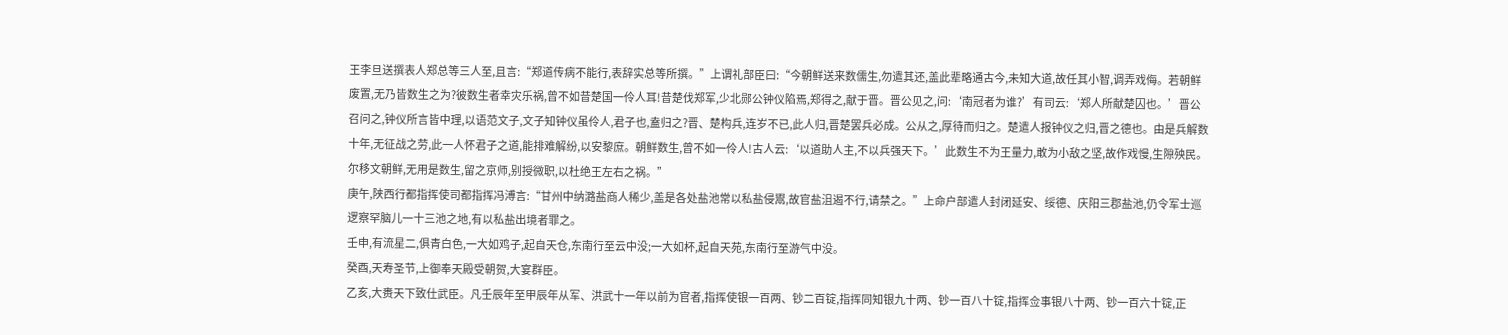王李旦送撰表人郑总等三人至,且言:“郑道传病不能行,表辞实总等所撰。”上谓礼部臣曰:“今朝鲜送来数儒生,勿遣其还,盖此辈略通古今,未知大道,故任其小智,调弄戏侮。若朝鲜废置,无乃皆数生之为?彼数生者幸灾乐祸,曾不如昔楚国一伶人耳!昔楚伐郑军,少北郧公钟仪陷焉,郑得之,献于晋。晋公见之,问:‘南冠者为谁?’有司云:‘郑人所献楚囚也。’晋公召问之,钟仪所言皆中理,以语范文子,文子知钟仪虽伶人,君子也,盍归之?晋、楚构兵,连岁不已,此人归,晋楚罢兵必成。公从之,厚待而归之。楚遣人报钟仪之归,晋之德也。由是兵解数十年,无征战之劳,此一人怀君子之道,能排难解纷,以安黎庶。朝鲜数生,曾不如一伶人!古人云:‘以道助人主,不以兵强天下。’此数生不为王量力,敢为小敌之坚,故作戏慢,生隙殃民。尔移文朝鲜,无用是数生,留之京师,别授微职,以杜绝王左右之祸。”
庚午,陕西行都指挥使司都指挥冯溥言:“甘州中纳潞盐商人稀少,盖是各处盐池常以私盐侵鬻,故官盐沮遏不行,请禁之。”上命户部遣人封闭延安、绥德、庆阳三郡盐池,仍令军士巡逻察罕脑儿一十三池之地,有以私盐出境者罪之。
壬申,有流星二,俱青白色,一大如鸡子,起自天仓,东南行至云中没;一大如杯,起自天苑,东南行至游气中没。
癸酉,天寿圣节,上御奉天殿受朝贺,大宴群臣。
乙亥,大赉天下致仕武臣。凡壬辰年至甲辰年从军、洪武十一年以前为官者,指挥使银一百两、钞二百锭,指挥同知银九十两、钞一百八十锭,指挥佥事银八十两、钞一百六十锭,正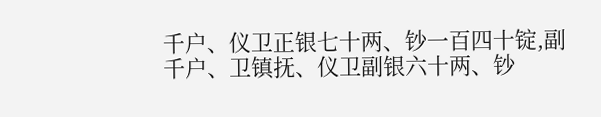千户、仪卫正银七十两、钞一百四十锭,副千户、卫镇抚、仪卫副银六十两、钞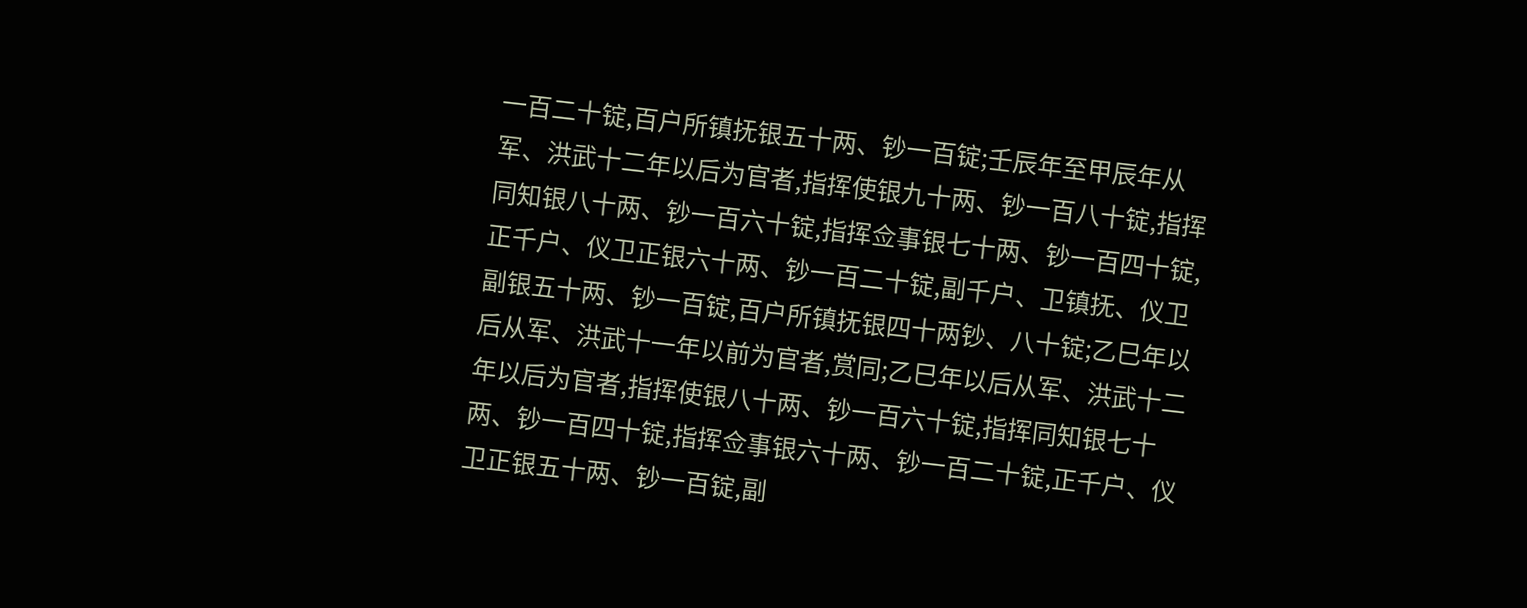一百二十锭,百户所镇抚银五十两、钞一百锭;壬辰年至甲辰年从军、洪武十二年以后为官者,指挥使银九十两、钞一百八十锭,指挥同知银八十两、钞一百六十锭,指挥佥事银七十两、钞一百四十锭,正千户、仪卫正银六十两、钞一百二十锭,副千户、卫镇抚、仪卫副银五十两、钞一百锭,百户所镇抚银四十两钞、八十锭;乙巳年以后从军、洪武十一年以前为官者,赏同;乙巳年以后从军、洪武十二年以后为官者,指挥使银八十两、钞一百六十锭,指挥同知银七十两、钞一百四十锭,指挥佥事银六十两、钞一百二十锭,正千户、仪卫正银五十两、钞一百锭,副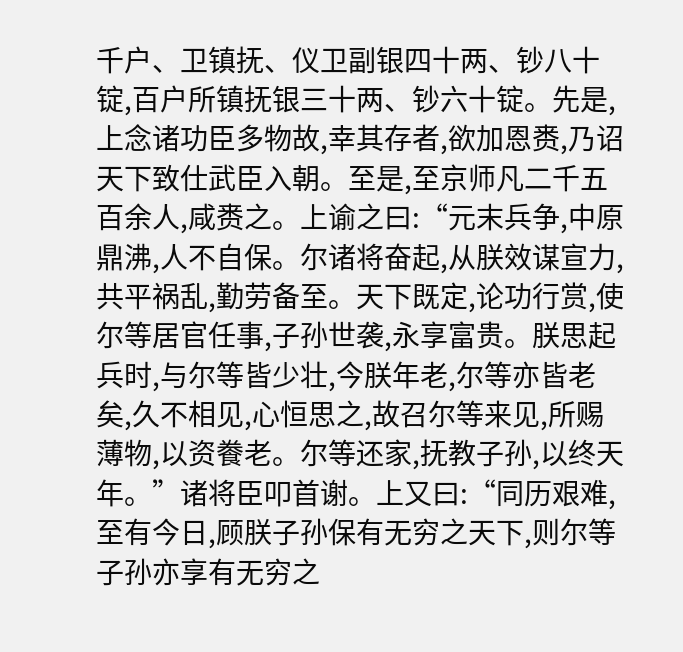千户、卫镇抚、仪卫副银四十两、钞八十锭,百户所镇抚银三十两、钞六十锭。先是,上念诸功臣多物故,幸其存者,欲加恩赉,乃诏天下致仕武臣入朝。至是,至京师凡二千五百余人,咸赉之。上谕之曰:“元末兵争,中原鼎沸,人不自保。尔诸将奋起,从朕效谋宣力,共平祸乱,勤劳备至。天下既定,论功行赏,使尔等居官任事,子孙世袭,永享富贵。朕思起兵时,与尔等皆少壮,今朕年老,尔等亦皆老矣,久不相见,心恒思之,故召尔等来见,所赐薄物,以资餋老。尔等还家,抚教子孙,以终天年。”诸将臣叩首谢。上又曰:“同历艰难,至有今日,顾朕子孙保有无穷之天下,则尔等子孙亦享有无穷之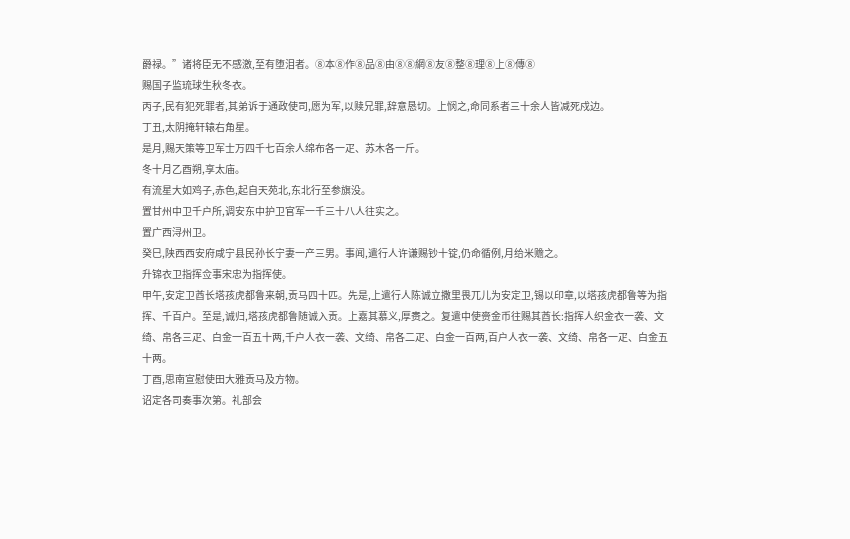爵禄。”诸将臣无不感激,至有堕泪者。⑧本⑧作⑧品⑧由⑧⑧網⑧友⑧整⑧理⑧上⑧傳⑧
赐国子监琉球生秋冬衣。
丙子,民有犯死罪者,其弟诉于通政使司,愿为军,以赎兄罪,辞意恳切。上悯之,命同系者三十余人皆减死戍边。
丁丑,太阴掩轩辕右角星。
是月,赐天策等卫军士万四千七百余人绵布各一疋、苏木各一斤。
冬十月乙酉朔,享太庙。
有流星大如鸡子,赤色,起自天苑北,东北行至参旗没。
置甘州中卫千户所,调安东中护卫官军一千三十八人往实之。
置广西浔州卫。
癸巳,陕西西安府咸宁县民孙长宁妻一产三男。事闻,遣行人许谦赐钞十锭,仍命循例,月给米赡之。
升锦衣卫指挥佥事宋忠为指挥使。
甲午,安定卫酋长塔孩虎都鲁来朝,贡马四十匹。先是,上遣行人陈诚立撒里畏兀儿为安定卫,锡以印章,以塔孩虎都鲁等为指挥、千百户。至是,诚归,塔孩虎都鲁随诚入贡。上嘉其慕义,厚赉之。复遣中使赍金币往赐其酋长:指挥人织金衣一袭、文绮、帛各三疋、白金一百五十两,千户人衣一袭、文绮、帛各二疋、白金一百两,百户人衣一袭、文绮、帛各一疋、白金五十两。
丁酉,思南宣慰使田大雅贡马及方物。
诏定各司奏事次第。礼部会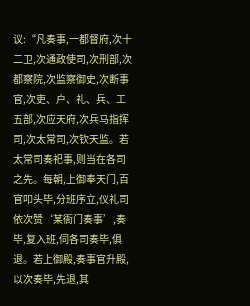议:“凡奏事,一都督府,次十二卫,次通政使司,次刑部,次都察院,次监察御史,次断事官,次吏、户、礼、兵、工五部,次应天府,次兵马指挥司,次太常司,次钦天监。若太常司奏祀事,则当在各司之先。每朝,上御奉天门,百官叩头毕,分班序立,仪礼司依次赞‘某衙门奏事’,奏毕,复入班,伺各司奏毕,俱退。若上御殿,奏事官升殿,以次奏毕,先退,其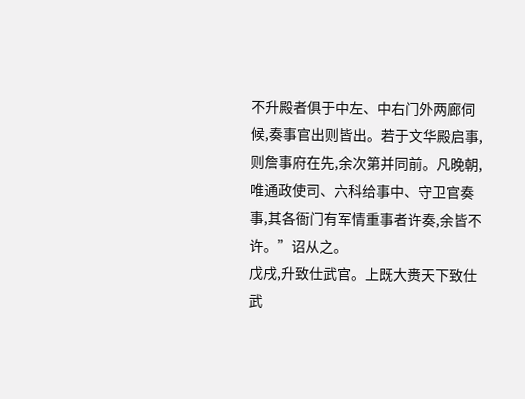不升殿者俱于中左、中右门外两廊伺候,奏事官出则皆出。若于文华殿启事,则詹事府在先,余次第并同前。凡晚朝,唯通政使司、六科给事中、守卫官奏事,其各衙门有军情重事者许奏,余皆不许。”诏从之。
戊戌,升致仕武官。上既大赉天下致仕武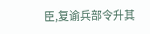臣,复谕兵部令升其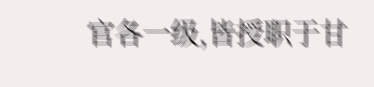官各一级,皆授职于甘